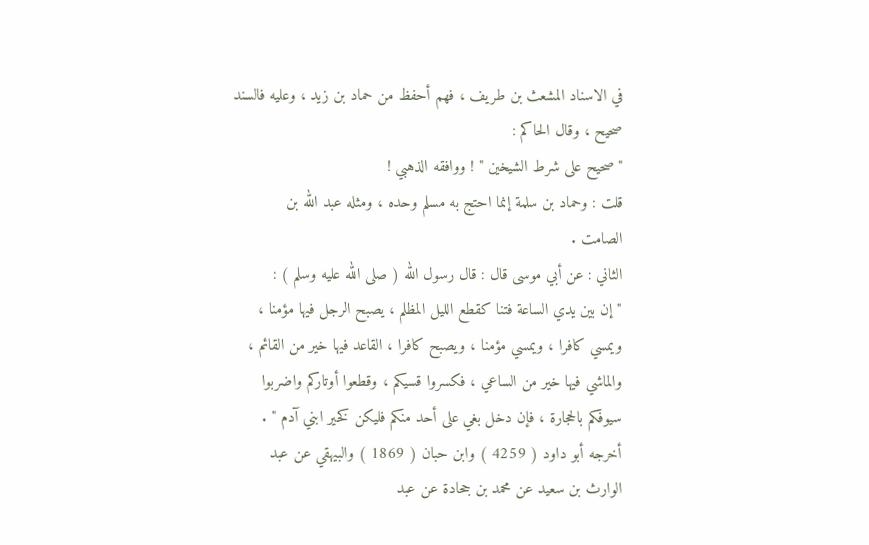في الاسناد المشعث بن طريف ، فهم أحفظ من حماد بن زيد ، وعليه فالسند
صحيح ، وقال الحاكم :
" صحيح على شرط الشيخين " ! ووافقه الذهبي !
قلت : وحماد بن سلمة إنما احتج به مسلم وحده ، ومثله عبد الله بن
الصامت .
الثاني : عن أبي موسى قال : قال رسول الله ( صلى الله عليه وسلم ) :
" إن بين يدي الساعة فتنا كقطع الليل المظلم ، يصبح الرجل فيها مؤمنا ،
ويمسي كافرا ، ويمسي مؤمنا ، ويصبح كافرا ، القاعد فيها خير من القائم ،
والماشي فيها خير من الساعي ، فكسروا قسيكم ، وقطعوا أوتاركم واضربوا
سيوفكم بالحجارة ، فإن دخل بغي على أحد منكم فليكن كخير ابني آدم " .
أخرجه أبو داود ( 4259 ) وابن حبان ( 1869 ) والبيهقي عن عبد
الوارث بن سعيد عن محمد بن جحادة عن عبد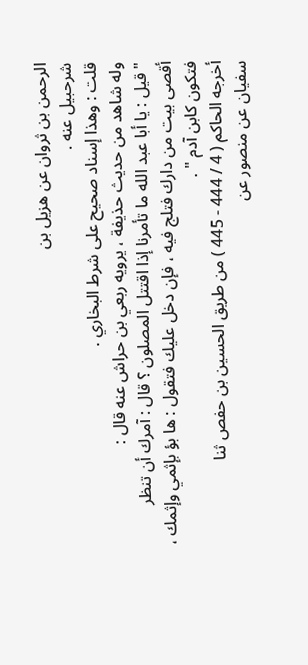الرحمن بن ثروان عن هزيل بن
شرحبيل عنه .
قلت : وهذا إسناد صحيح على شرط البخاري .
وله شاهد من حديث حذيفة ، يرويه ربعي بن حراش عنه قال :
" قيل : يا أبا عبد الله ما تأمرنا إذا اقتتل المصلون ؟ قال : آمرك أن تنظر
أقصى بيت من دارك فتلج فيه ، فإن دخل عليك فتقول : ها بؤ بإثمي وإثمك ،
فتكون كابن آدم " .
أخرجه الحاكم ( 4 / 444 - 445 ) من طريق الحسين بن حفص ثنا
سفيان عن منصور عن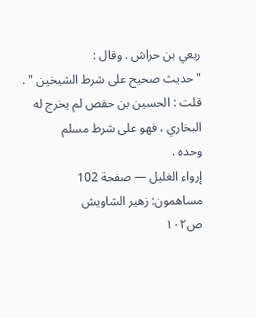ربعي بن حراش . وقال :
" حديث صحيح على شرط الشيخين " .
قلت : الحسين بن حفص لم يخرج له البخاري ، فهو على شرط مسلم
وحده .
إرواء الغليل — صفحة 102
مساهمون: زهير الشاويش
ص١٠٢